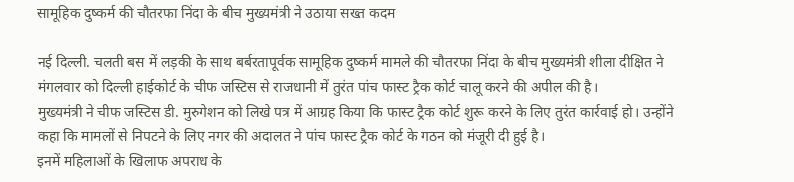सामूहिक दुष्कर्म की चौतरफा निंदा के बीच मुख्यमंत्री ने उठाया सख्त कदम

नई दिल्ली. चलती बस में लड़की के साथ बर्बरतापूर्वक सामूहिक दुष्कर्म मामले की चौतरफा निंदा के बीच मुख्यमंत्री शीला दीक्षित ने मंगलवार को दिल्ली हाईकोर्ट के चीफ जस्टिस से राजधानी में तुरंत पांच फास्ट ट्रैक कोर्ट चालू करने की अपील की है।
मुख्यमंत्री ने चीफ जस्टिस डी. मुरुगेशन को लिखे पत्र में आग्रह किया कि फास्ट ट्रैक कोर्ट शुरू करने के लिए तुरंत कार्रवाई हो। उन्होंने कहा कि मामलों से निपटने के लिए नगर की अदालत ने पांच फास्ट ट्रैक कोर्ट के गठन को मंजूरी दी हुई है।
इनमें महिलाओं के खिलाफ अपराध के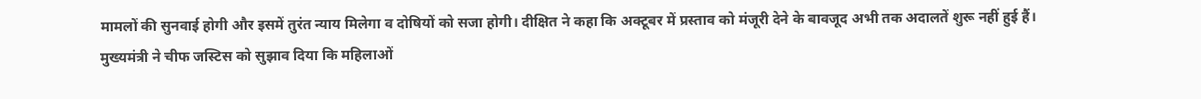मामलों की सुनवाई होगी और इसमें तुरंत न्याय मिलेगा व दोषियों को सजा होगी। दीक्षित ने कहा कि अक्टूबर में प्रस्ताव को मंजूरी देने के बावजूद अभी तक अदालतें शुरू नहीं हुई हैं।
मुख्यमंत्री ने चीफ जस्टिस को सुझाव दिया कि महिलाओं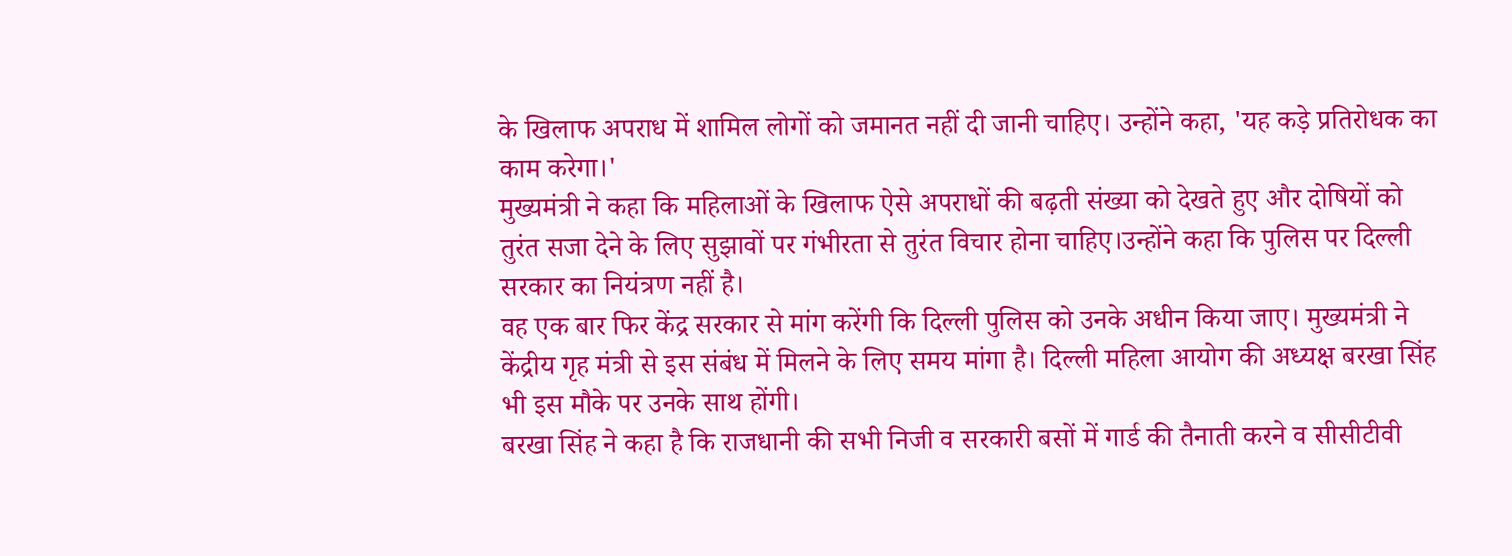के खिलाफ अपराध में शामिल लोगों को जमानत नहीं दी जानी चाहिए। उन्होंने कहा, 'यह कड़े प्रतिरोधक का काम करेगा।'
मुख्यमंत्री ने कहा कि महिलाओं के खिलाफ ऐसे अपराधों की बढ़ती संख्या को देखते हुए और दोषियों को तुरंत सजा देने के लिए सुझावों पर गंभीरता से तुरंत विचार होना चाहिए।उन्होंने कहा कि पुलिस पर दिल्ली सरकार का नियंत्रण नहीं है।
वह एक बार फिर केंद्र सरकार से मांग करेंगी कि दिल्ली पुलिस को उनके अधीन किया जाए। मुख्यमंत्री ने केंद्रीय गृह मंत्री से इस संबंध में मिलने के लिए समय मांगा है। दिल्ली महिला आयोग की अध्यक्ष बरखा सिंह भी इस मौके पर उनके साथ होंगी।
बरखा सिंह ने कहा है कि राजधानी की सभी निजी व सरकारी बसों में गार्ड की तैनाती करने व सीसीटीवी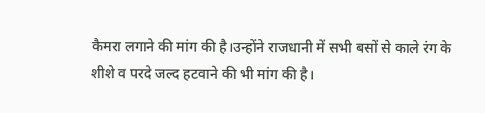कैमरा लगाने की मांग की है।उन्होंने राजधानी में सभी बसों से काले रंग के शीशे व परदे जल्द हटवाने की भी मांग की है।